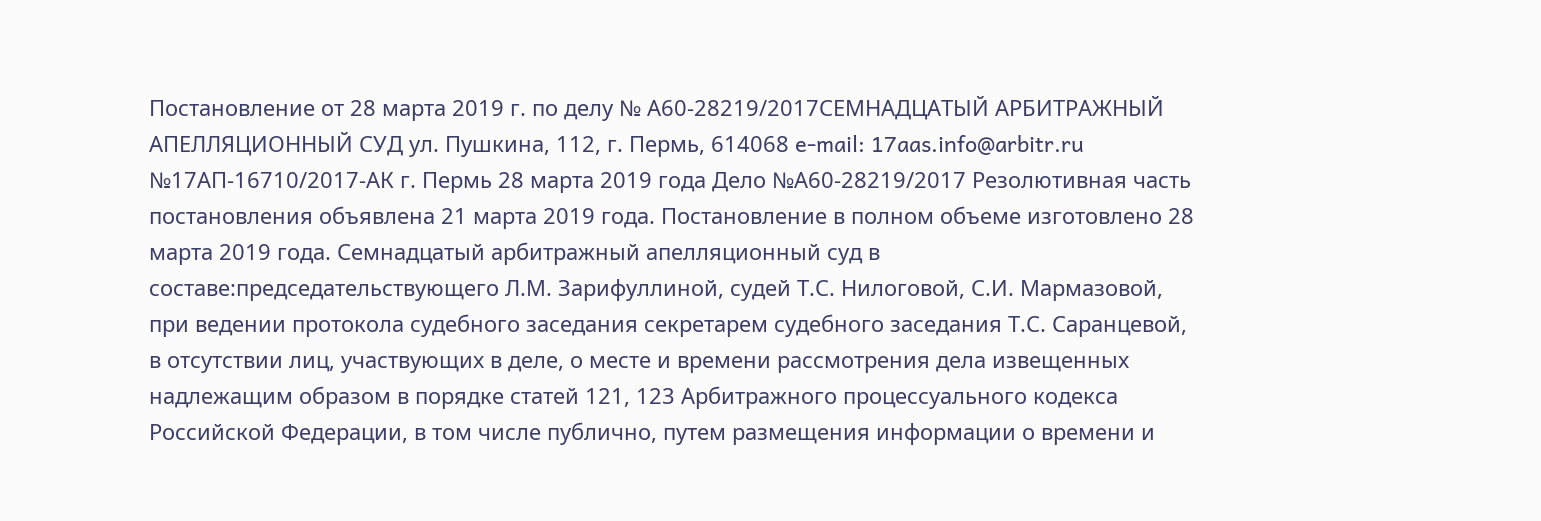Постановление от 28 марта 2019 г. по делу № А60-28219/2017СЕМНАДЦАТЫЙ АРБИТРАЖНЫЙ АПЕЛЛЯЦИОННЫЙ СУД ул. Пушкина, 112, г. Пермь, 614068 e-mail: 17aas.info@arbitr.ru №17АП-16710/2017-АК г. Пермь 28 марта 2019 года Дело №А60-28219/2017 Резолютивная часть постановления объявлена 21 марта 2019 года. Постановление в полном объеме изготовлено 28 марта 2019 года. Семнадцатый арбитражный апелляционный суд в составе:председательствующего Л.М. Зарифуллиной, судей Т.С. Нилоговой, С.И. Мармазовой, при ведении протокола судебного заседания секретарем судебного заседания Т.С. Саранцевой, в отсутствии лиц, участвующих в деле, о месте и времени рассмотрения дела извещенных надлежащим образом в порядке статей 121, 123 Арбитражного процессуального кодекса Российской Федерации, в том числе публично, путем размещения информации о времени и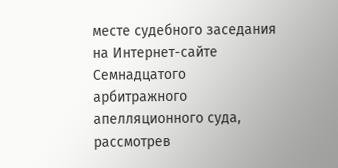месте судебного заседания на Интернет-сайте Семнадцатого арбитражного апелляционного суда, рассмотрев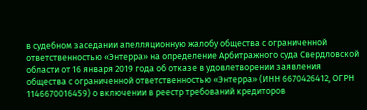в судебном заседании апелляционную жалобу общества с ограниченной ответственностью «Энтерра» на определение Арбитражного суда Свердловской области от 16 января 2019 года об отказе в удовлетворении заявления общества с ограниченной ответственностью «Энтерра» (ИНН 6670426412, ОГРН 1146670016459) о включении в реестр требований кредиторов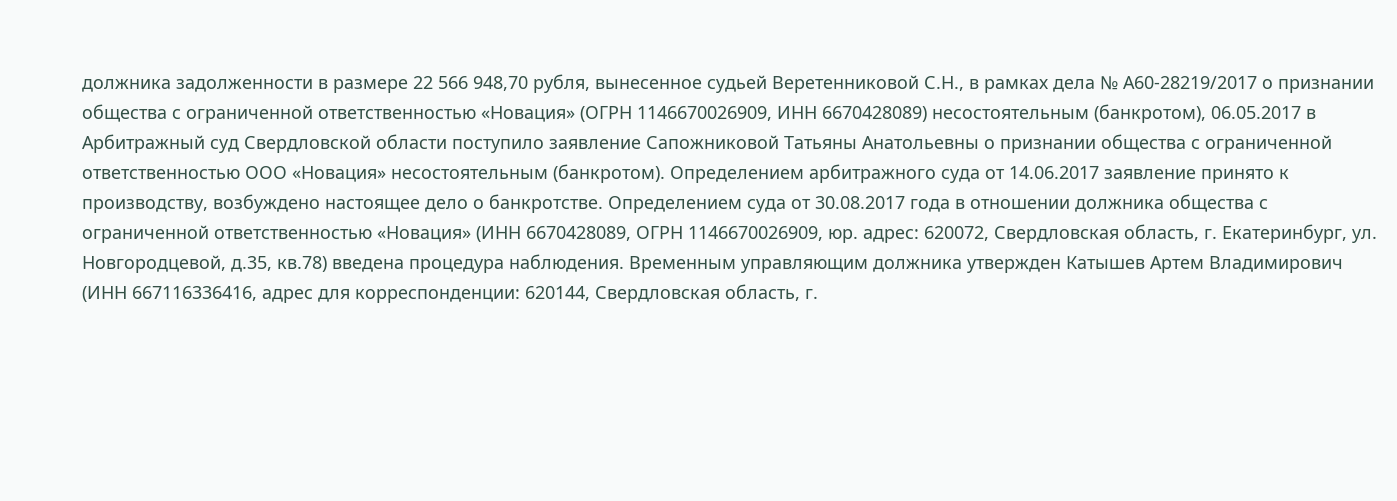должника задолженности в размере 22 566 948,70 рубля, вынесенное судьей Веретенниковой С.Н., в рамках дела № А60-28219/2017 о признании общества с ограниченной ответственностью «Новация» (ОГРН 1146670026909, ИНН 6670428089) несостоятельным (банкротом), 06.05.2017 в Арбитражный суд Свердловской области поступило заявление Сапожниковой Татьяны Анатольевны о признании общества с ограниченной ответственностью ООО «Новация» несостоятельным (банкротом). Определением арбитражного суда от 14.06.2017 заявление принято к производству, возбуждено настоящее дело о банкротстве. Определением суда от 30.08.2017 года в отношении должника общества с ограниченной ответственностью «Новация» (ИНН 6670428089, ОГРН 1146670026909, юр. адрес: 620072, Свердловская область, г. Екатеринбург, ул. Новгородцевой, д.35, кв.78) введена процедура наблюдения. Временным управляющим должника утвержден Катышев Артем Владимирович (ИНН 667116336416, адрес для корреспонденции: 620144, Свердловская область, г.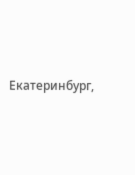Екатеринбург,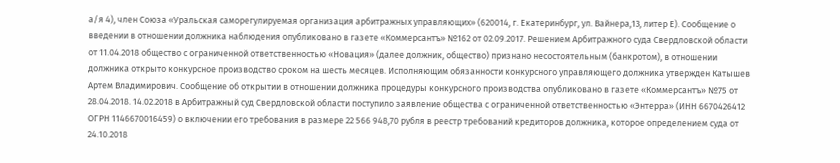а/я 4), член Союза «Уральская саморегулируемая организация арбитражных управляющих» (620014, г. Екатеринбург, ул. Вайнера,13, литер Е). Сообщение о введении в отношении должника наблюдения опубликовано в газете «Коммерсантъ» №162 от 02.09.2017. Решением Арбитражного суда Свердловской области от 11.04.2018 общество с ограниченной ответственностью «Новация» (далее должник, общество) признано несостоятельным (банкротом), в отношении должника открыто конкурсное производство сроком на шесть месяцев. Исполняющим обязанности конкурсного управляющего должника утвержден Катышев Артем Владимирович. Сообщение об открытии в отношении должника процедуры конкурсного производства опубликовано в газете «Коммерсантъ» №75 от 28.04.2018. 14.02.2018 в Арбитражный суд Свердловской области поступило заявление общества с ограниченной ответственностью «Энтерра» (ИНН 6670426412 ОГРН 1146670016459) о включении его требования в размере 22 566 948,70 рубля в реестр требований кредиторов должника, которое определением суда от 24.10.2018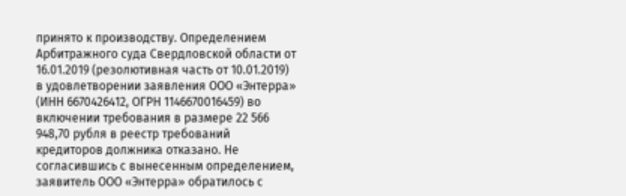принято к производству. Определением Арбитражного суда Свердловской области от 16.01.2019 (резолютивная часть от 10.01.2019) в удовлетворении заявления ООО «Энтерра» (ИНН 6670426412, ОГРН 1146670016459) во включении требования в размере 22 566 948,70 рубля в реестр требований кредиторов должника отказано. Не согласившись с вынесенным определением, заявитель ООО «Энтерра» обратилось с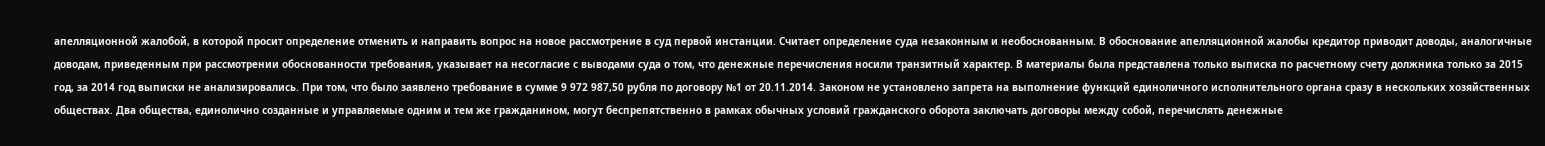апелляционной жалобой, в которой просит определение отменить и направить вопрос на новое рассмотрение в суд первой инстанции. Считает определение суда незаконным и необоснованным. В обоснование апелляционной жалобы кредитор приводит доводы, аналогичные доводам, приведенным при рассмотрении обоснованности требования, указывает на несогласие с выводами суда о том, что денежные перечисления носили транзитный характер. В материалы была представлена только выписка по расчетному счету должника только за 2015 год, за 2014 год выписки не анализировались. При том, что было заявлено требование в сумме 9 972 987,50 рубля по договору №1 от 20.11.2014. Законом не установлено запрета на выполнение функций единоличного исполнительного органа сразу в нескольких хозяйственных обществах. Два общества, единолично созданные и управляемые одним и тем же гражданином, могут беспрепятственно в рамках обычных условий гражданского оборота заключать договоры между собой, перечислять денежные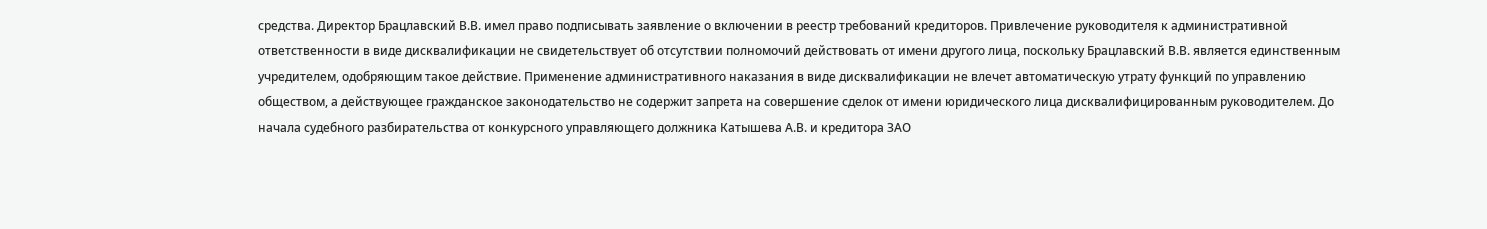средства. Директор Брацлавский В.В. имел право подписывать заявление о включении в реестр требований кредиторов. Привлечение руководителя к административной ответственности в виде дисквалификации не свидетельствует об отсутствии полномочий действовать от имени другого лица, поскольку Брацлавский В.В. является единственным учредителем, одобряющим такое действие. Применение административного наказания в виде дисквалификации не влечет автоматическую утрату функций по управлению обществом, а действующее гражданское законодательство не содержит запрета на совершение сделок от имени юридического лица дисквалифицированным руководителем. До начала судебного разбирательства от конкурсного управляющего должника Катышева А.В. и кредитора ЗАО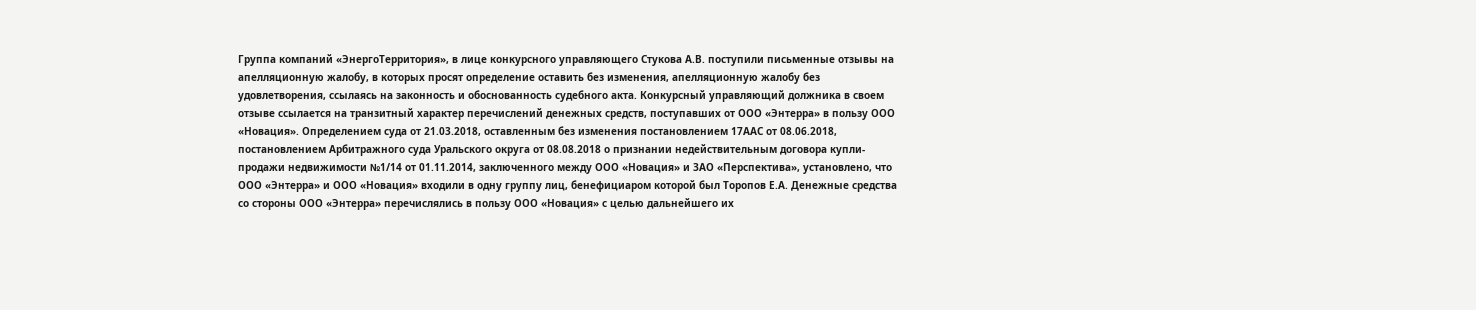Группа компаний «ЭнергоТерритория», в лице конкурсного управляющего Стукова А.В. поступили письменные отзывы на апелляционную жалобу, в которых просят определение оставить без изменения, апелляционную жалобу без удовлетворения, ссылаясь на законность и обоснованность судебного акта. Конкурсный управляющий должника в своем отзыве ссылается на транзитный характер перечислений денежных средств, поступавших от ООО «Энтерра» в пользу ООО «Новация». Определением суда от 21.03.2018, оставленным без изменения постановлением 17ААС от 08.06.2018, постановлением Арбитражного суда Уральского округа от 08.08.2018 о признании недействительным договора купли-продажи недвижимости №1/14 от 01.11.2014, заключенного между ООО «Новация» и ЗАО «Перспектива», установлено, что ООО «Энтерра» и ООО «Новация» входили в одну группу лиц, бенефициаром которой был Торопов Е.А. Денежные средства со стороны ООО «Энтерра» перечислялись в пользу ООО «Новация» с целью дальнейшего их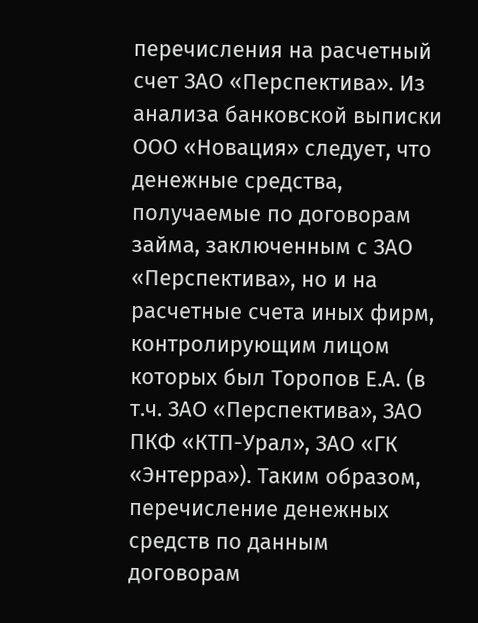перечисления на расчетный счет ЗАО «Перспектива». Из анализа банковской выписки ООО «Новация» следует, что денежные средства, получаемые по договорам займа, заключенным с ЗАО «Перспектива», но и на расчетные счета иных фирм, контролирующим лицом которых был Торопов Е.А. (в т.ч. ЗАО «Перспектива», ЗАО ПКФ «КТП-Урал», ЗАО «ГК «Энтерра»). Таким образом, перечисление денежных средств по данным договорам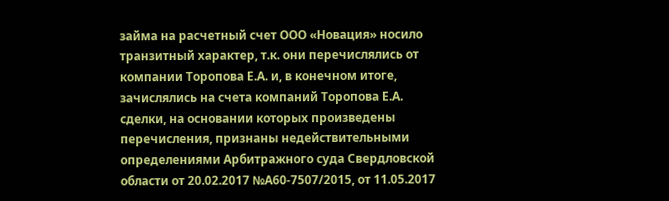займа на расчетный счет ООО «Новация» носило транзитный характер, т.к. они перечислялись от компании Торопова Е.А. и, в конечном итоге, зачислялись на счета компаний Торопова Е.А. сделки, на основании которых произведены перечисления, признаны недействительными определениями Арбитражного суда Свердловской области от 20.02.2017 №А60-7507/2015, от 11.05.2017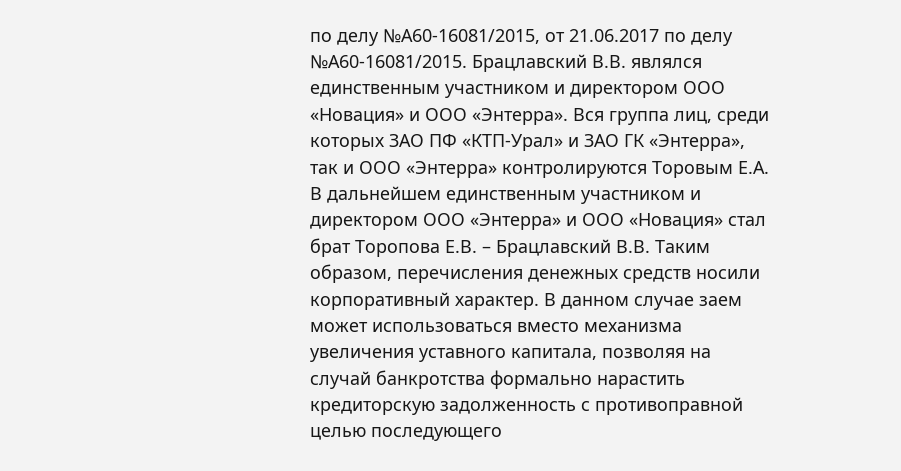по делу №А60-16081/2015, от 21.06.2017 по делу №А60-16081/2015. Брацлавский В.В. являлся единственным участником и директором ООО «Новация» и ООО «Энтерра». Вся группа лиц, среди которых ЗАО ПФ «КТП-Урал» и ЗАО ГК «Энтерра», так и ООО «Энтерра» контролируются Торовым Е.А. В дальнейшем единственным участником и директором ООО «Энтерра» и ООО «Новация» стал брат Торопова Е.В. – Брацлавский В.В. Таким образом, перечисления денежных средств носили корпоративный характер. В данном случае заем может использоваться вместо механизма увеличения уставного капитала, позволяя на случай банкротства формально нарастить кредиторскую задолженность с противоправной целью последующего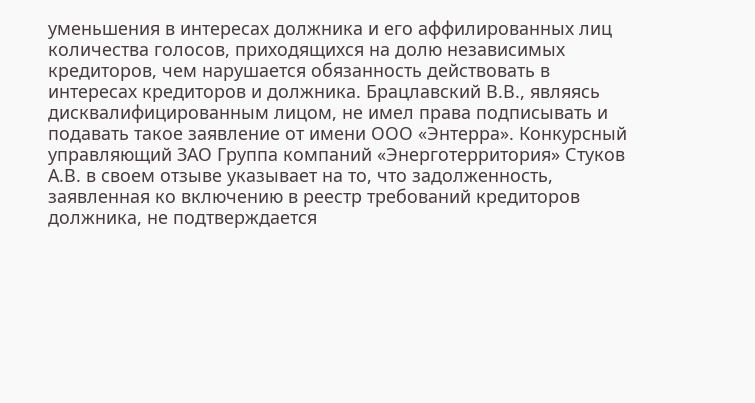уменьшения в интересах должника и его аффилированных лиц количества голосов, приходящихся на долю независимых кредиторов, чем нарушается обязанность действовать в интересах кредиторов и должника. Брацлавский В.В., являясь дисквалифицированным лицом, не имел права подписывать и подавать такое заявление от имени ООО «Энтерра». Конкурсный управляющий ЗАО Группа компаний «Энерготерритория» Стуков А.В. в своем отзыве указывает на то, что задолженность, заявленная ко включению в реестр требований кредиторов должника, не подтверждается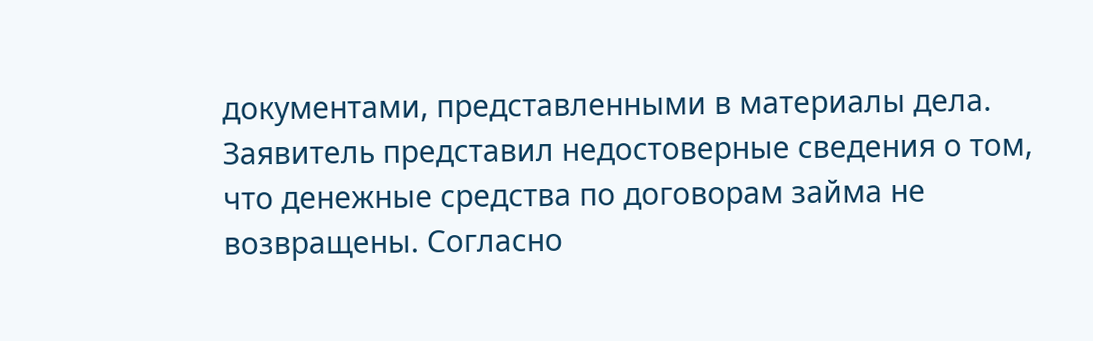документами, представленными в материалы дела. Заявитель представил недостоверные сведения о том, что денежные средства по договорам займа не возвращены. Согласно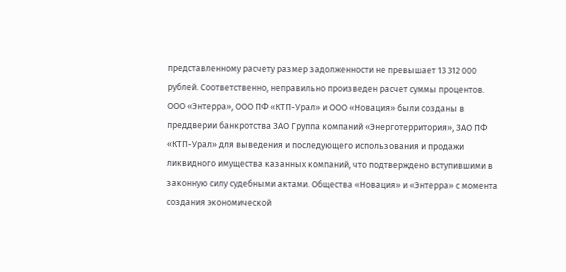представленному расчету размер задолженности не превышает 13 312 000 рублей. Соответственно, неправильно произведен расчет суммы процентов. ООО «Энтерра», ООО ПФ «КТП-Урал» и ООО «Новация» были созданы в преддверии банкротства ЗАО Группа компаний «Энерготерритория», ЗАО ПФ «КТП-Урал» для выведения и последующего использования и продажи ликвидного имущества казанных компаний, что подтверждено вступившими в законную силу судебными актами. Общества «Новация» и «Энтерра» с момента создания экономической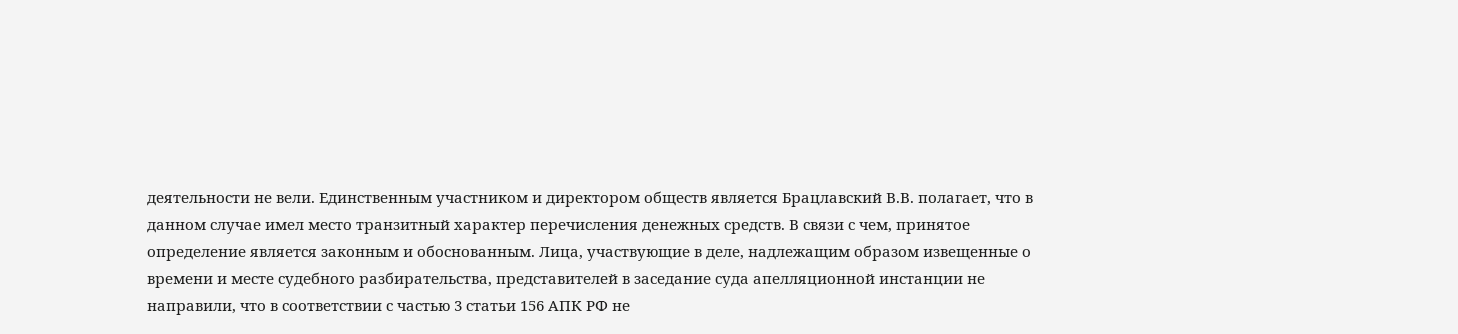деятельности не вели. Единственным участником и директором обществ является Брацлавский В.В. полагает, что в данном случае имел место транзитный характер перечисления денежных средств. В связи с чем, принятое определение является законным и обоснованным. Лица, участвующие в деле, надлежащим образом извещенные о времени и месте судебного разбирательства, представителей в заседание суда апелляционной инстанции не направили, что в соответствии с частью 3 статьи 156 АПК РФ не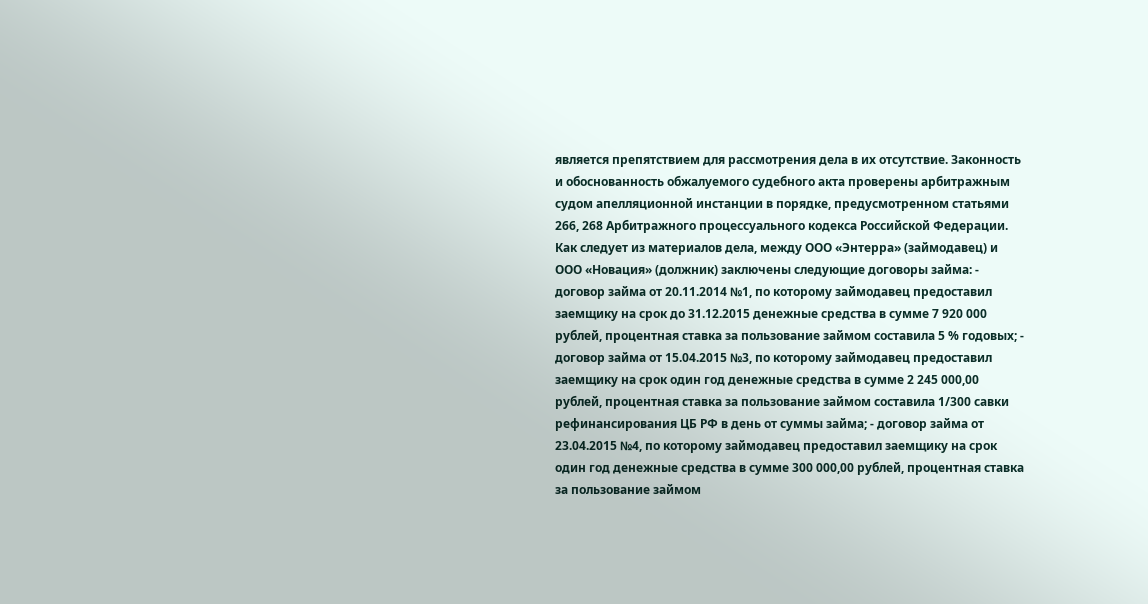является препятствием для рассмотрения дела в их отсутствие. Законность и обоснованность обжалуемого судебного акта проверены арбитражным судом апелляционной инстанции в порядке, предусмотренном статьями 266, 268 Арбитражного процессуального кодекса Российской Федерации. Как следует из материалов дела, между ООО «Энтерра» (займодавец) и ООО «Новация» (должник) заключены следующие договоры займа: - договор займа от 20.11.2014 №1, по которому займодавец предоставил заемщику на срок до 31.12.2015 денежные средства в сумме 7 920 000 рублей, процентная ставка за пользование займом составила 5 % годовых; - договор займа от 15.04.2015 №3, по которому займодавец предоставил заемщику на срок один год денежные средства в сумме 2 245 000,00 рублей, процентная ставка за пользование займом составила 1/300 савки рефинансирования ЦБ РФ в день от суммы займа; - договор займа от 23.04.2015 №4, по которому займодавец предоставил заемщику на срок один год денежные средства в сумме 300 000,00 рублей, процентная ставка за пользование займом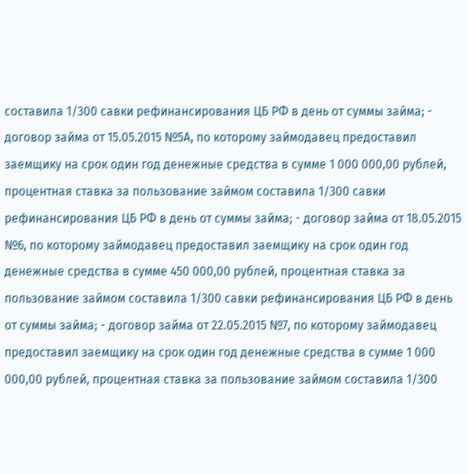составила 1/300 савки рефинансирования ЦБ РФ в день от суммы займа; - договор займа от 15.05.2015 №5А, по которому займодавец предоставил заемщику на срок один год денежные средства в сумме 1 000 000,00 рублей, процентная ставка за пользование займом составила 1/300 савки рефинансирования ЦБ РФ в день от суммы займа; - договор займа от 18.05.2015 №6, по которому займодавец предоставил заемщику на срок один год денежные средства в сумме 450 000,00 рублей, процентная ставка за пользование займом составила 1/300 савки рефинансирования ЦБ РФ в день от суммы займа; - договор займа от 22.05.2015 №7, по которому займодавец предоставил заемщику на срок один год денежные средства в сумме 1 000 000,00 рублей, процентная ставка за пользование займом составила 1/300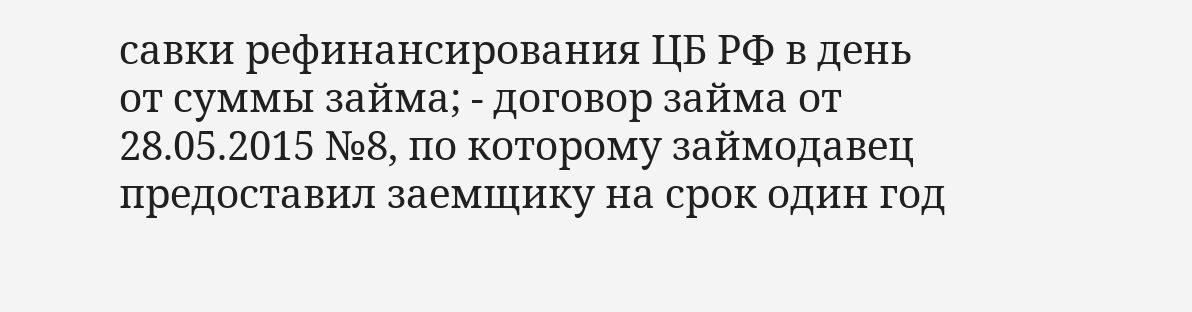савки рефинансирования ЦБ РФ в день от суммы займа; - договор займа от 28.05.2015 №8, по которому займодавец предоставил заемщику на срок один год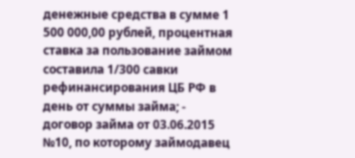денежные средства в сумме 1 500 000,00 рублей, процентная ставка за пользование займом составила 1/300 савки рефинансирования ЦБ РФ в день от суммы займа; - договор займа от 03.06.2015 №10, по которому займодавец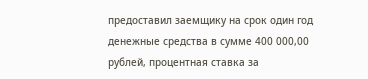предоставил заемщику на срок один год денежные средства в сумме 400 000,00 рублей, процентная ставка за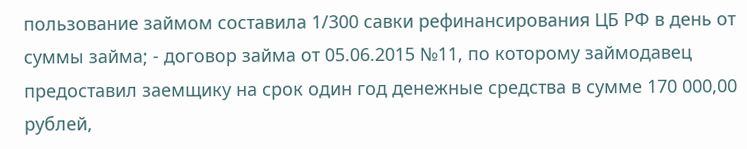пользование займом составила 1/300 савки рефинансирования ЦБ РФ в день от суммы займа; - договор займа от 05.06.2015 №11, по которому займодавец предоставил заемщику на срок один год денежные средства в сумме 170 000,00 рублей,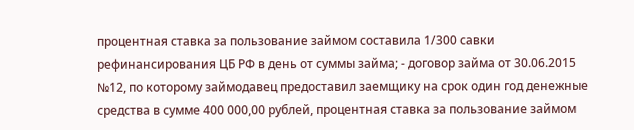процентная ставка за пользование займом составила 1/300 савки рефинансирования ЦБ РФ в день от суммы займа; - договор займа от 30.06.2015 №12, по которому займодавец предоставил заемщику на срок один год денежные средства в сумме 400 000,00 рублей, процентная ставка за пользование займом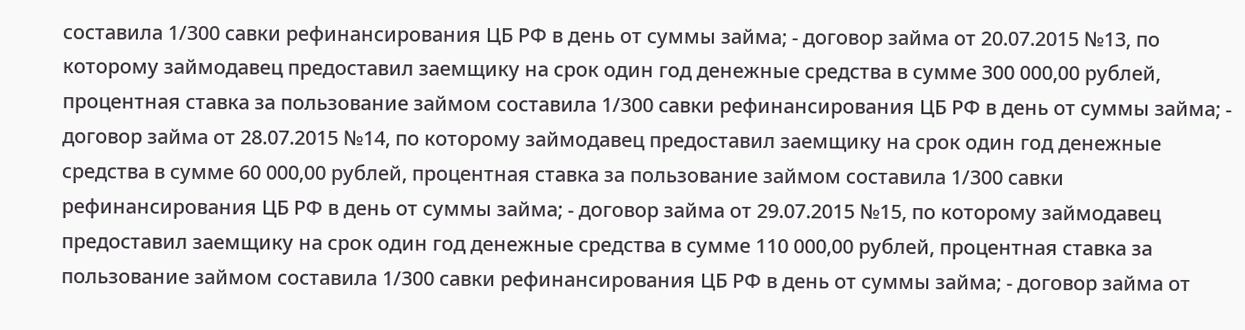составила 1/300 савки рефинансирования ЦБ РФ в день от суммы займа; - договор займа от 20.07.2015 №13, по которому займодавец предоставил заемщику на срок один год денежные средства в сумме 300 000,00 рублей, процентная ставка за пользование займом составила 1/300 савки рефинансирования ЦБ РФ в день от суммы займа; - договор займа от 28.07.2015 №14, по которому займодавец предоставил заемщику на срок один год денежные средства в сумме 60 000,00 рублей, процентная ставка за пользование займом составила 1/300 савки рефинансирования ЦБ РФ в день от суммы займа; - договор займа от 29.07.2015 №15, по которому займодавец предоставил заемщику на срок один год денежные средства в сумме 110 000,00 рублей, процентная ставка за пользование займом составила 1/300 савки рефинансирования ЦБ РФ в день от суммы займа; - договор займа от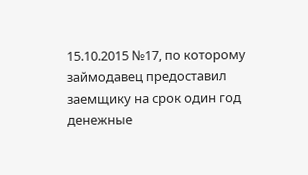15.10.2015 №17, по которому займодавец предоставил заемщику на срок один год денежные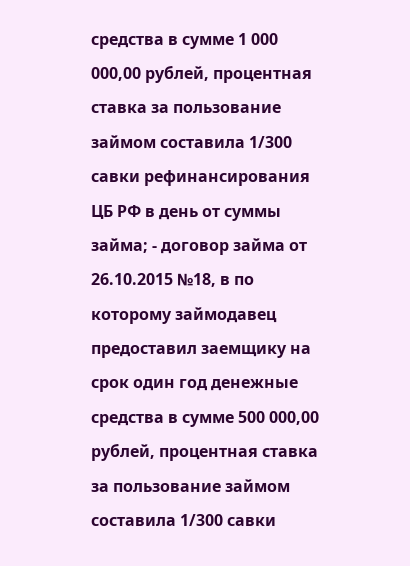средства в сумме 1 000 000,00 рублей, процентная ставка за пользование займом составила 1/300 савки рефинансирования ЦБ РФ в день от суммы займа; - договор займа от 26.10.2015 №18, в по которому займодавец предоставил заемщику на срок один год денежные средства в сумме 500 000,00 рублей, процентная ставка за пользование займом составила 1/300 савки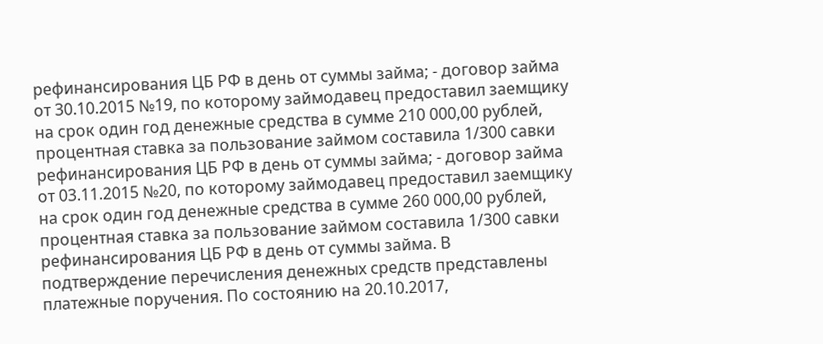рефинансирования ЦБ РФ в день от суммы займа; - договор займа от 30.10.2015 №19, по которому займодавец предоставил заемщику на срок один год денежные средства в сумме 210 000,00 рублей, процентная ставка за пользование займом составила 1/300 савки рефинансирования ЦБ РФ в день от суммы займа; - договор займа от 03.11.2015 №20, по которому займодавец предоставил заемщику на срок один год денежные средства в сумме 260 000,00 рублей, процентная ставка за пользование займом составила 1/300 савки рефинансирования ЦБ РФ в день от суммы займа. В подтверждение перечисления денежных средств представлены платежные поручения. По состоянию на 20.10.2017,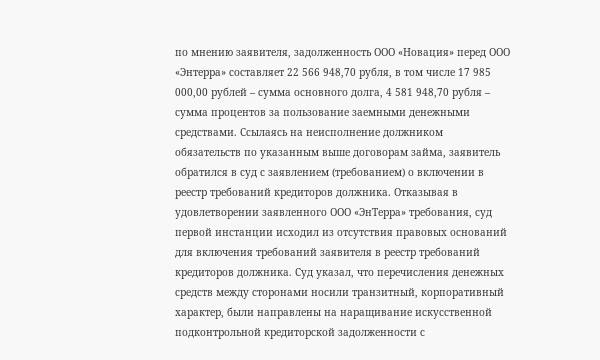по мнению заявителя, задолженность ООО «Новация» перед ООО «Энтерра» составляет 22 566 948,70 рубля, в том числе 17 985 000,00 рублей – сумма основного долга, 4 581 948,70 рубля – сумма процентов за пользование заемными денежными средствами. Ссылаясь на неисполнение должником обязательств по указанным выше договорам займа, заявитель обратился в суд с заявлением (требованием) о включении в реестр требований кредиторов должника. Отказывая в удовлетворении заявленного ООО «ЭнТерра» требования, суд первой инстанции исходил из отсутствия правовых оснований для включения требований заявителя в реестр требований кредиторов должника. Суд указал, что перечисления денежных средств между сторонами носили транзитный, корпоративный характер, были направлены на наращивание искусственной подконтрольной кредиторской задолженности с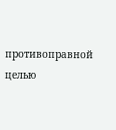противоправной целью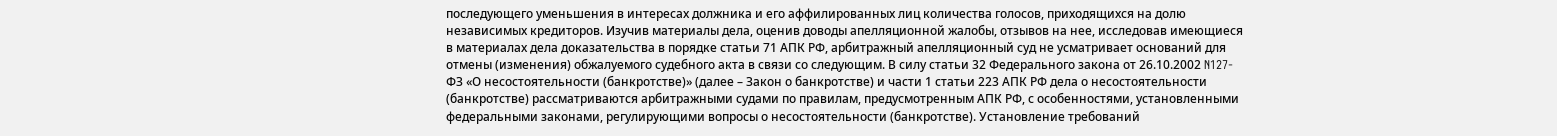последующего уменьшения в интересах должника и его аффилированных лиц количества голосов, приходящихся на долю независимых кредиторов. Изучив материалы дела, оценив доводы апелляционной жалобы, отзывов на нее, исследовав имеющиеся в материалах дела доказательства в порядке статьи 71 АПК РФ, арбитражный апелляционный суд не усматривает оснований для отмены (изменения) обжалуемого судебного акта в связи со следующим. В силу статьи 32 Федерального закона от 26.10.2002 N127-ФЗ «О несостоятельности (банкротстве)» (далее – Закон о банкротстве) и части 1 статьи 223 АПК РФ дела о несостоятельности (банкротстве) рассматриваются арбитражными судами по правилам, предусмотренным АПК РФ, с особенностями, установленными федеральными законами, регулирующими вопросы о несостоятельности (банкротстве). Установление требований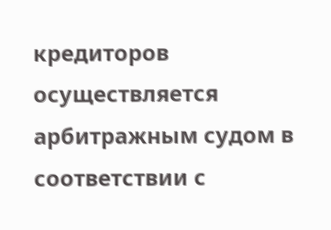кредиторов осуществляется арбитражным судом в соответствии с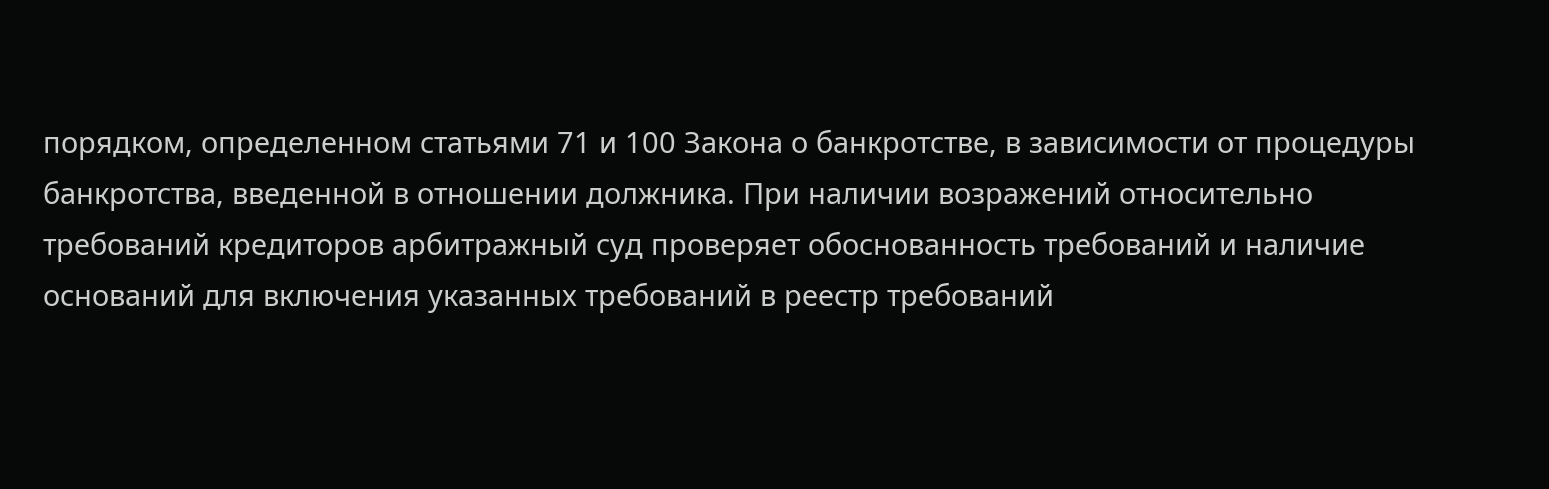порядком, определенном статьями 71 и 100 Закона о банкротстве, в зависимости от процедуры банкротства, введенной в отношении должника. При наличии возражений относительно требований кредиторов арбитражный суд проверяет обоснованность требований и наличие оснований для включения указанных требований в реестр требований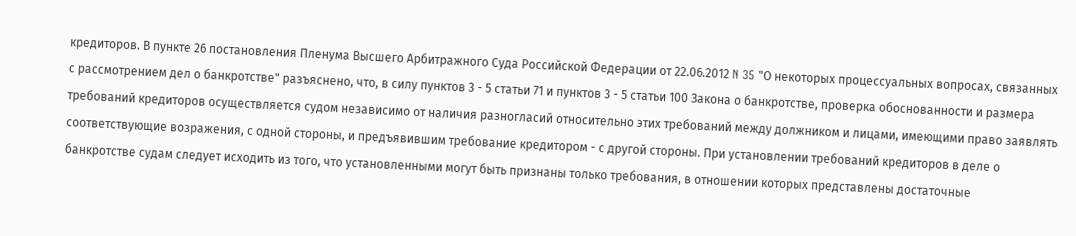кредиторов. В пункте 26 постановления Пленума Высшего Арбитражного Суда Российской Федерации от 22.06.2012 N 35 "О некоторых процессуальных вопросах, связанных с рассмотрением дел о банкротстве" разъяснено, что, в силу пунктов 3 - 5 статьи 71 и пунктов 3 - 5 статьи 100 Закона о банкротстве, проверка обоснованности и размера требований кредиторов осуществляется судом независимо от наличия разногласий относительно этих требований между должником и лицами, имеющими право заявлять соответствующие возражения, с одной стороны, и предъявившим требование кредитором - с другой стороны. При установлении требований кредиторов в деле о банкротстве судам следует исходить из того, что установленными могут быть признаны только требования, в отношении которых представлены достаточные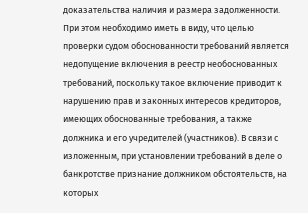доказательства наличия и размера задолженности. При этом необходимо иметь в виду, что целью проверки судом обоснованности требований является недопущение включения в реестр необоснованных требований, поскольку такое включение приводит к нарушению прав и законных интересов кредиторов, имеющих обоснованные требования, а также должника и его учредителей (участников). В связи с изложенным, при установлении требований в деле о банкротстве признание должником обстоятельств, на которых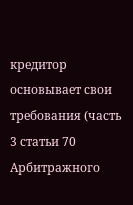кредитор основывает свои требования (часть 3 статьи 70 Арбитражного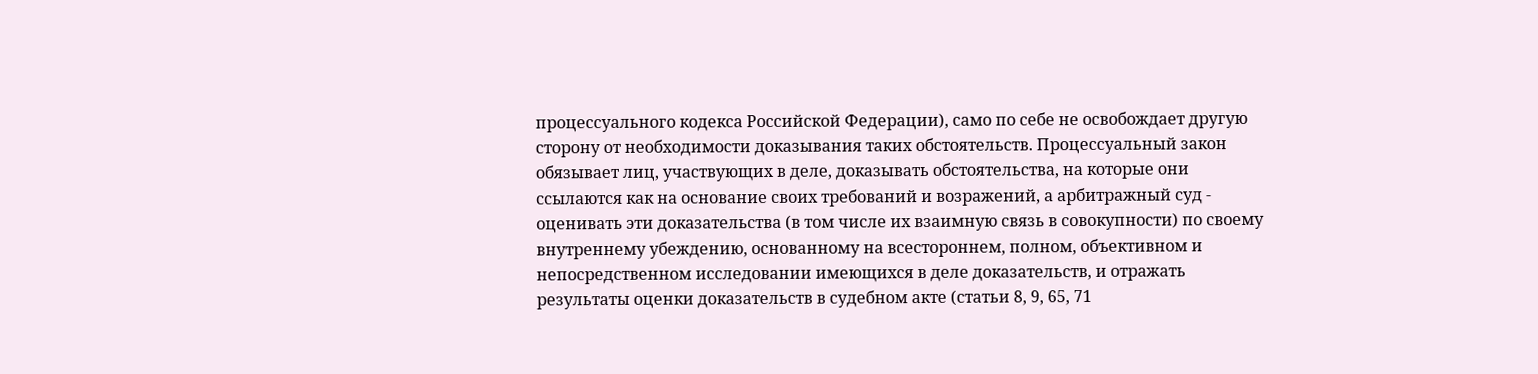процессуального кодекса Российской Федерации), само по себе не освобождает другую сторону от необходимости доказывания таких обстоятельств. Процессуальный закон обязывает лиц, участвующих в деле, доказывать обстоятельства, на которые они ссылаются как на основание своих требований и возражений, а арбитражный суд - оценивать эти доказательства (в том числе их взаимную связь в совокупности) по своему внутреннему убеждению, основанному на всестороннем, полном, объективном и непосредственном исследовании имеющихся в деле доказательств, и отражать результаты оценки доказательств в судебном акте (статьи 8, 9, 65, 71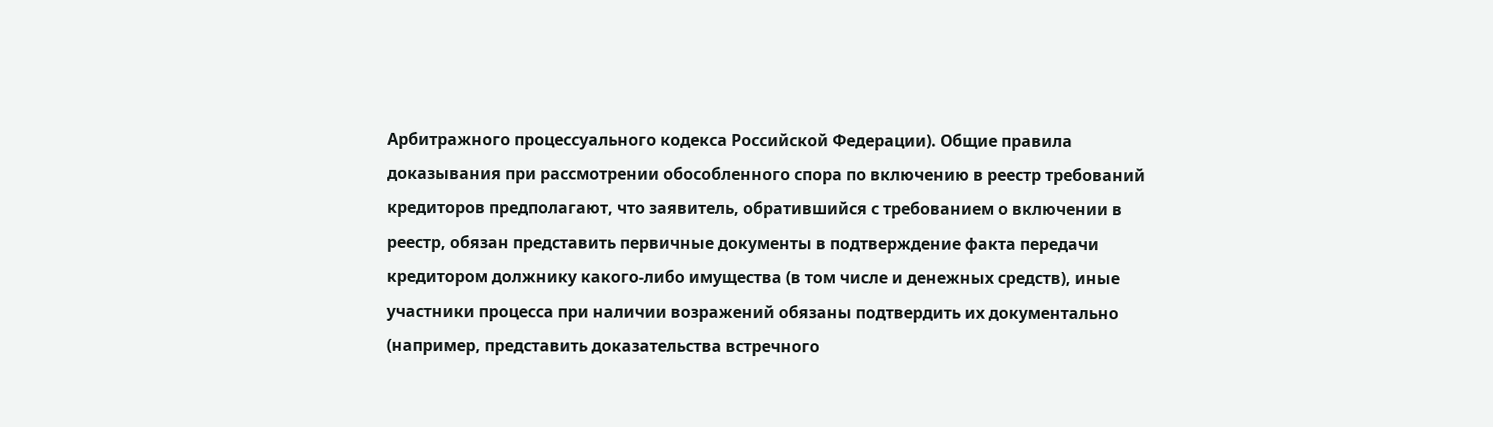Арбитражного процессуального кодекса Российской Федерации). Общие правила доказывания при рассмотрении обособленного спора по включению в реестр требований кредиторов предполагают, что заявитель, обратившийся с требованием о включении в реестр, обязан представить первичные документы в подтверждение факта передачи кредитором должнику какого-либо имущества (в том числе и денежных средств), иные участники процесса при наличии возражений обязаны подтвердить их документально (например, представить доказательства встречного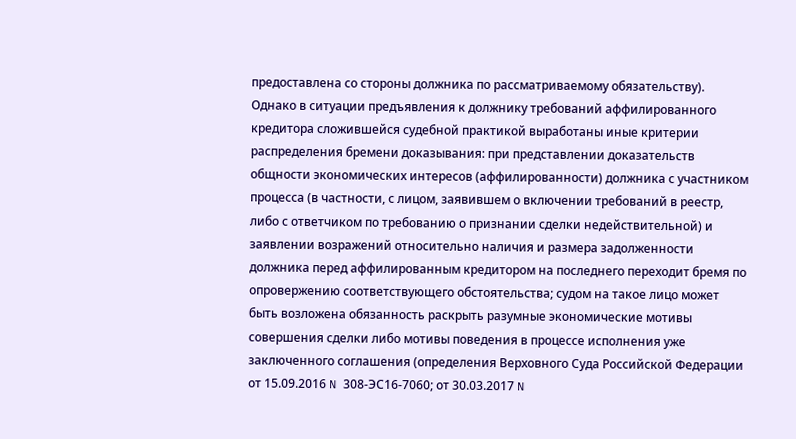предоставлена со стороны должника по рассматриваемому обязательству). Однако в ситуации предъявления к должнику требований аффилированного кредитора сложившейся судебной практикой выработаны иные критерии распределения бремени доказывания: при представлении доказательств общности экономических интересов (аффилированности) должника с участником процесса (в частности, с лицом, заявившем о включении требований в реестр, либо с ответчиком по требованию о признании сделки недействительной) и заявлении возражений относительно наличия и размера задолженности должника перед аффилированным кредитором на последнего переходит бремя по опровержению соответствующего обстоятельства; судом на такое лицо может быть возложена обязанность раскрыть разумные экономические мотивы совершения сделки либо мотивы поведения в процессе исполнения уже заключенного соглашения (определения Верховного Суда Российской Федерации от 15.09.2016 N 308-ЭС16-7060; от 30.03.2017 N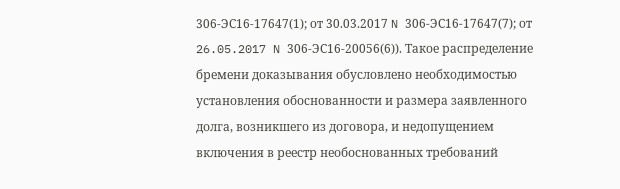306-ЭС16-17647(1); от 30.03.2017 N 306-ЭС16-17647(7); от 26.05.2017 N 306-ЭС16-20056(6)). Такое распределение бремени доказывания обусловлено необходимостью установления обоснованности и размера заявленного долга, возникшего из договора, и недопущением включения в реестр необоснованных требований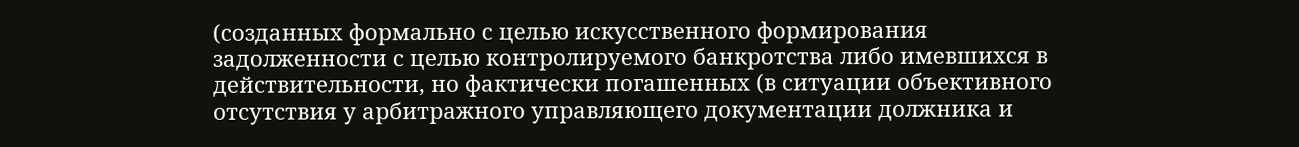(созданных формально с целью искусственного формирования задолженности с целью контролируемого банкротства либо имевшихся в действительности, но фактически погашенных (в ситуации объективного отсутствия у арбитражного управляющего документации должника и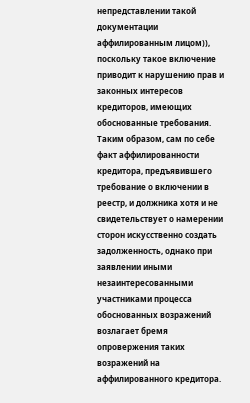непредставлении такой документации аффилированным лицом)), поскольку такое включение приводит к нарушению прав и законных интересов кредиторов, имеющих обоснованные требования. Таким образом, сам по себе факт аффилированности кредитора, предъявившего требование о включении в реестр, и должника хотя и не свидетельствует о намерении сторон искусственно создать задолженность, однако при заявлении иными незаинтересованными участниками процесса обоснованных возражений возлагает бремя опровержения таких возражений на аффилированного кредитора.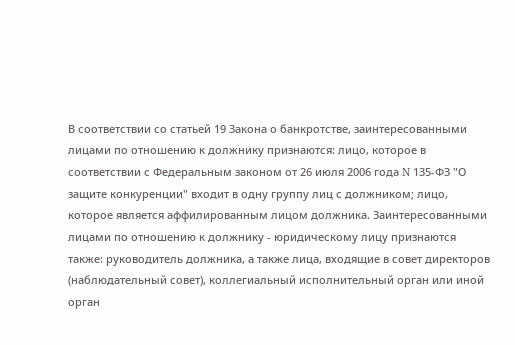В соответствии со статьей 19 Закона о банкротстве, заинтересованными лицами по отношению к должнику признаются: лицо, которое в соответствии с Федеральным законом от 26 июля 2006 года N 135-ФЗ "О защите конкуренции" входит в одну группу лиц с должником; лицо, которое является аффилированным лицом должника. Заинтересованными лицами по отношению к должнику - юридическому лицу признаются также: руководитель должника, а также лица, входящие в совет директоров (наблюдательный совет), коллегиальный исполнительный орган или иной орган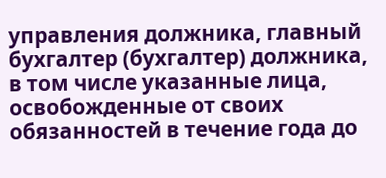управления должника, главный бухгалтер (бухгалтер) должника, в том числе указанные лица, освобожденные от своих обязанностей в течение года до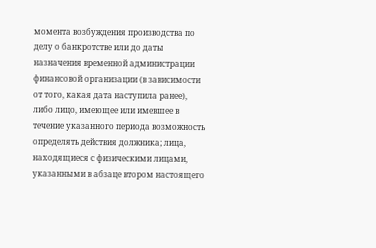момента возбуждения производства по делу о банкротстве или до даты назначения временной администрации финансовой организации (в зависимости от того, какая дата наступила ранее), либо лицо, имеющее или имевшее в течение указанного периода возможность определять действия должника; лица, находящиеся с физическими лицами, указанными в абзаце втором настоящего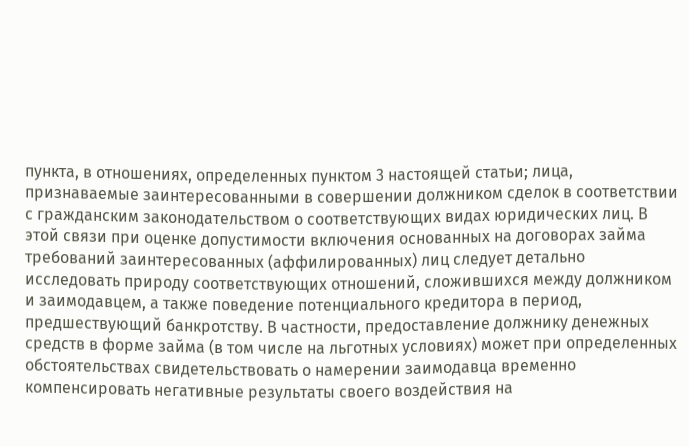пункта, в отношениях, определенных пунктом 3 настоящей статьи; лица, признаваемые заинтересованными в совершении должником сделок в соответствии с гражданским законодательством о соответствующих видах юридических лиц. В этой связи при оценке допустимости включения основанных на договорах займа требований заинтересованных (аффилированных) лиц следует детально исследовать природу соответствующих отношений, сложившихся между должником и заимодавцем, а также поведение потенциального кредитора в период, предшествующий банкротству. В частности, предоставление должнику денежных средств в форме займа (в том числе на льготных условиях) может при определенных обстоятельствах свидетельствовать о намерении заимодавца временно компенсировать негативные результаты своего воздействия на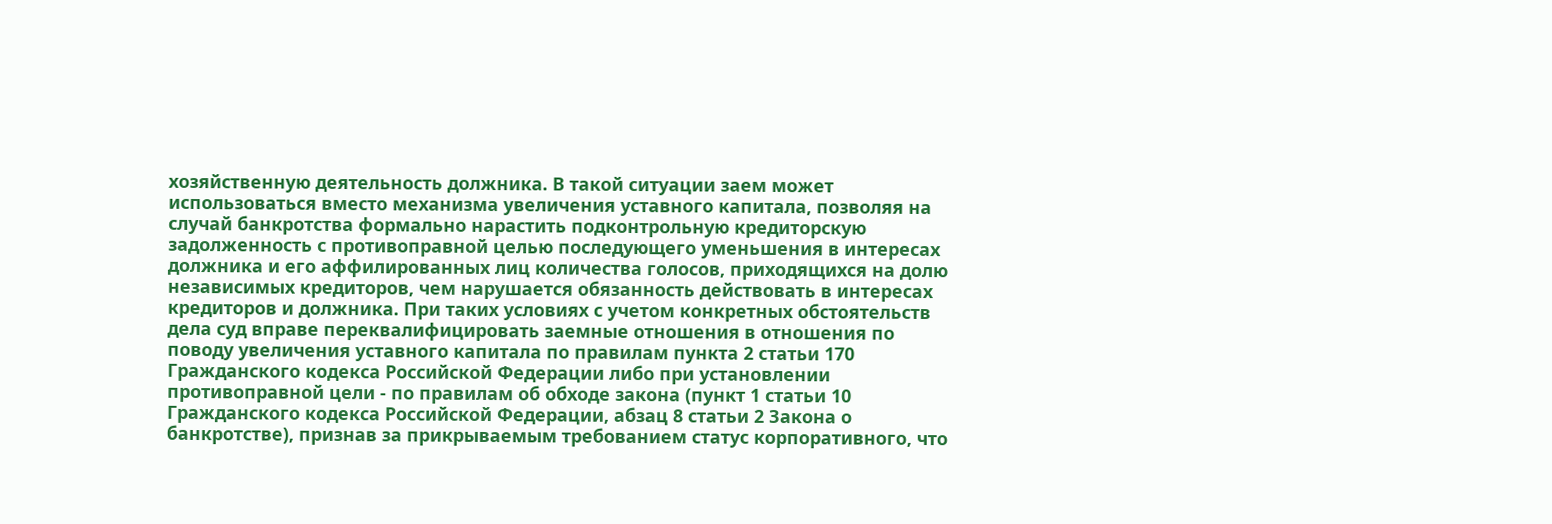хозяйственную деятельность должника. В такой ситуации заем может использоваться вместо механизма увеличения уставного капитала, позволяя на случай банкротства формально нарастить подконтрольную кредиторскую задолженность с противоправной целью последующего уменьшения в интересах должника и его аффилированных лиц количества голосов, приходящихся на долю независимых кредиторов, чем нарушается обязанность действовать в интересах кредиторов и должника. При таких условиях с учетом конкретных обстоятельств дела суд вправе переквалифицировать заемные отношения в отношения по поводу увеличения уставного капитала по правилам пункта 2 статьи 170 Гражданского кодекса Российской Федерации либо при установлении противоправной цели - по правилам об обходе закона (пункт 1 статьи 10 Гражданского кодекса Российской Федерации, абзац 8 статьи 2 Закона о банкротстве), признав за прикрываемым требованием статус корпоративного, что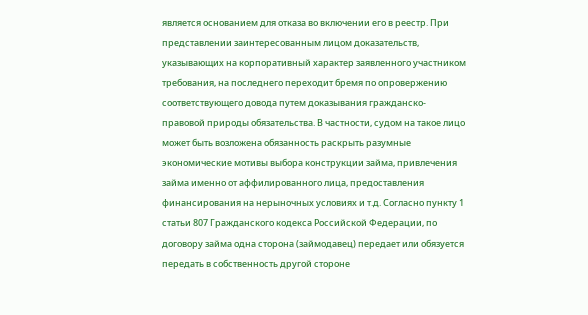является основанием для отказа во включении его в реестр. При представлении заинтересованным лицом доказательств, указывающих на корпоративный характер заявленного участником требования, на последнего переходит бремя по опровержению соответствующего довода путем доказывания гражданско-правовой природы обязательства. В частности, судом на такое лицо может быть возложена обязанность раскрыть разумные экономические мотивы выбора конструкции займа, привлечения займа именно от аффилированного лица, предоставления финансирования на нерыночных условиях и т.д. Согласно пункту 1 статьи 807 Гражданского кодекса Российской Федерации, по договору займа одна сторона (займодавец) передает или обязуется передать в собственность другой стороне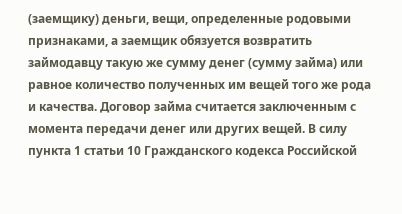(заемщику) деньги, вещи, определенные родовыми признаками, а заемщик обязуется возвратить займодавцу такую же сумму денег (сумму займа) или равное количество полученных им вещей того же рода и качества. Договор займа считается заключенным с момента передачи денег или других вещей. В силу пункта 1 статьи 10 Гражданского кодекса Российской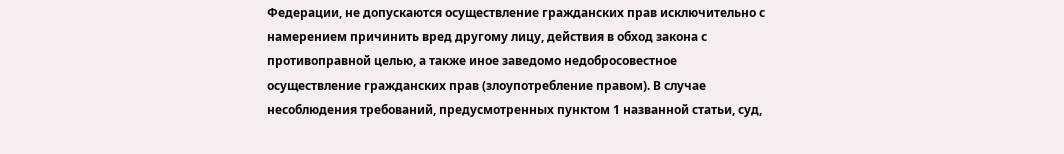Федерации, не допускаются осуществление гражданских прав исключительно с намерением причинить вред другому лицу, действия в обход закона с противоправной целью, а также иное заведомо недобросовестное осуществление гражданских прав (злоупотребление правом). В случае несоблюдения требований, предусмотренных пунктом 1 названной статьи, суд,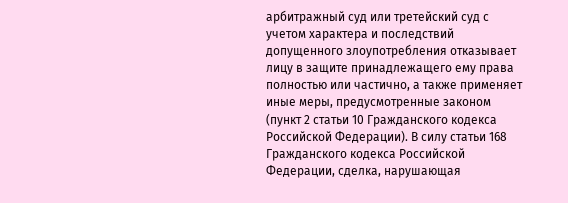арбитражный суд или третейский суд с учетом характера и последствий допущенного злоупотребления отказывает лицу в защите принадлежащего ему права полностью или частично, а также применяет иные меры, предусмотренные законом (пункт 2 статьи 10 Гражданского кодекса Российской Федерации). В силу статьи 168 Гражданского кодекса Российской Федерации, сделка, нарушающая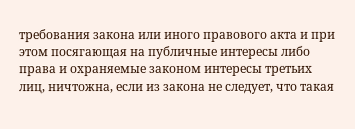требования закона или иного правового акта и при этом посягающая на публичные интересы либо права и охраняемые законом интересы третьих лиц, ничтожна, если из закона не следует, что такая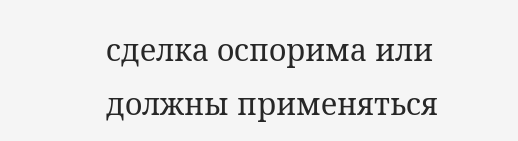сделка оспорима или должны применяться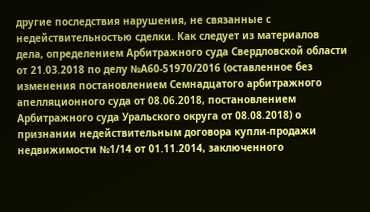другие последствия нарушения, не связанные с недействительностью сделки. Как следует из материалов дела, определением Арбитражного суда Свердловской области от 21.03.2018 по делу №А60-51970/2016 (оставленное без изменения постановлением Семнадцатого арбитражного апелляционного суда от 08.06.2018, постановлением Арбитражного суда Уральского округа от 08.08.2018) о признании недействительным договора купли-продажи недвижимости №1/14 от 01.11.2014, заключенного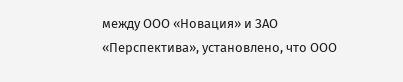между ООО «Новация» и ЗАО «Перспектива», установлено, что ООО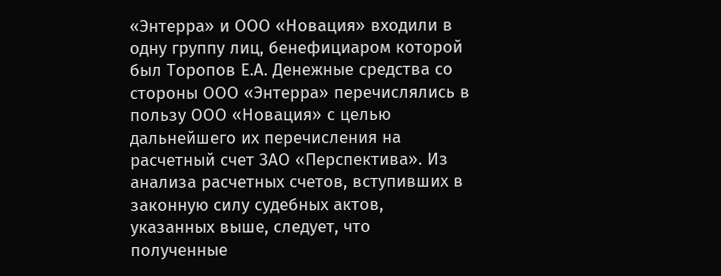«Энтерра» и ООО «Новация» входили в одну группу лиц, бенефициаром которой был Торопов Е.А. Денежные средства со стороны ООО «Энтерра» перечислялись в пользу ООО «Новация» с целью дальнейшего их перечисления на расчетный счет ЗАО «Перспектива». Из анализа расчетных счетов, вступивших в законную силу судебных актов, указанных выше, следует, что полученные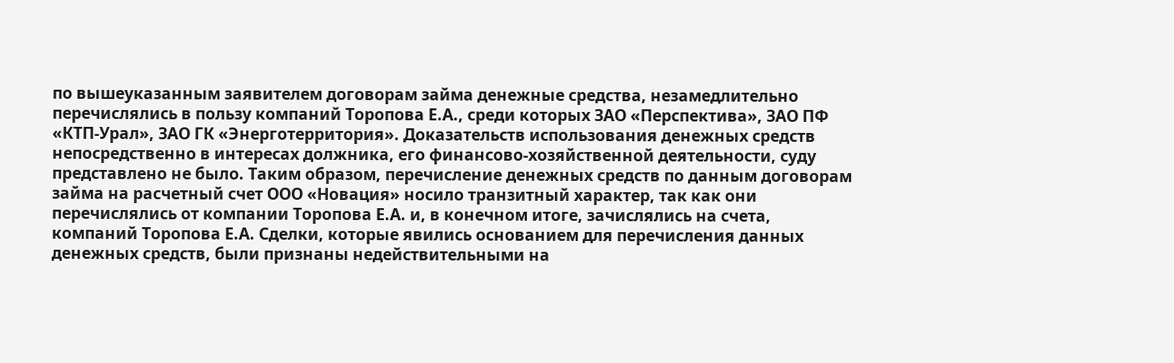по вышеуказанным заявителем договорам займа денежные средства, незамедлительно перечислялись в пользу компаний Торопова Е.А., среди которых ЗАО «Перспектива», ЗАО ПФ «КТП-Урал», ЗАО ГК «Энерготерритория». Доказательств использования денежных средств непосредственно в интересах должника, его финансово-хозяйственной деятельности, суду представлено не было. Таким образом, перечисление денежных средств по данным договорам займа на расчетный счет ООО «Новация» носило транзитный характер, так как они перечислялись от компании Торопова Е.А. и, в конечном итоге, зачислялись на счета, компаний Торопова Е.А. Сделки, которые явились основанием для перечисления данных денежных средств, были признаны недействительными на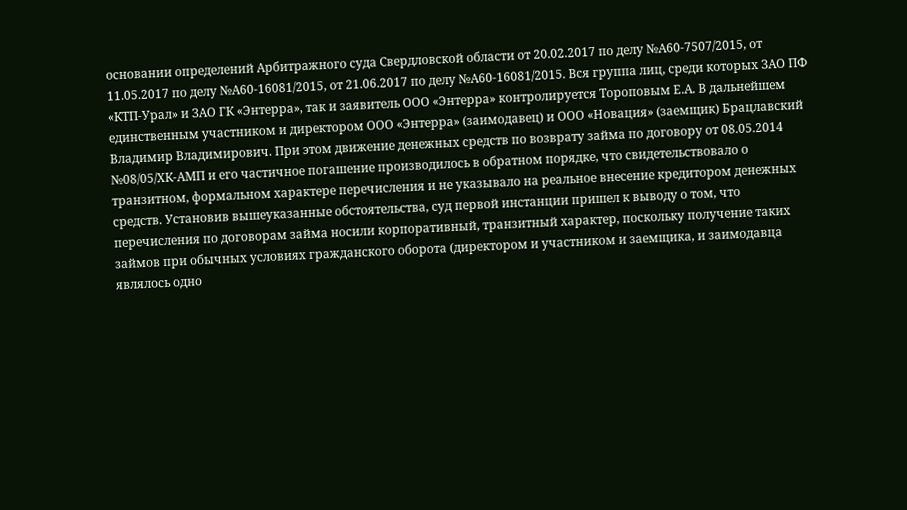основании определений Арбитражного суда Свердловской области от 20.02.2017 по делу №А60-7507/2015, от 11.05.2017 по делу №А60-16081/2015, от 21.06.2017 по делу №А60-16081/2015. Вся группа лиц, среди которых ЗАО ПФ «КТП-Урал» и ЗАО ГК «Энтерра», так и заявитель ООО «Энтерра» контролируется Тороповым Е.А. В дальнейшем единственным участником и директором ООО «Энтерра» (заимодавец) и ООО «Новация» (заемщик) Брацлавский Владимир Владимирович. При этом движение денежных средств по возврату займа по договору от 08.05.2014 №08/05/ХК-АМП и его частичное погашение производилось в обратном порядке, что свидетельствовало о транзитном, формальном характере перечисления и не указывало на реальное внесение кредитором денежных средств. Установив вышеуказанные обстоятельства, суд первой инстанции пришел к выводу о том, что перечисления по договорам займа носили корпоративный, транзитный характер, поскольку получение таких займов при обычных условиях гражданского оборота (директором и участником и заемщика, и заимодавца являлось одно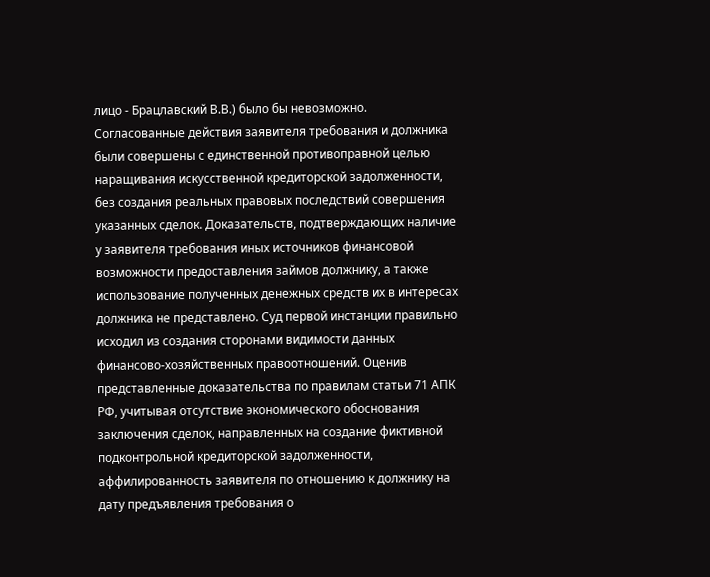лицо - Брацлавский В.В.) было бы невозможно. Согласованные действия заявителя требования и должника были совершены с единственной противоправной целью наращивания искусственной кредиторской задолженности, без создания реальных правовых последствий совершения указанных сделок. Доказательств, подтверждающих наличие у заявителя требования иных источников финансовой возможности предоставления займов должнику, а также использование полученных денежных средств их в интересах должника не представлено. Суд первой инстанции правильно исходил из создания сторонами видимости данных финансово-хозяйственных правоотношений. Оценив представленные доказательства по правилам статьи 71 АПК РФ, учитывая отсутствие экономического обоснования заключения сделок, направленных на создание фиктивной подконтрольной кредиторской задолженности, аффилированность заявителя по отношению к должнику на дату предъявления требования о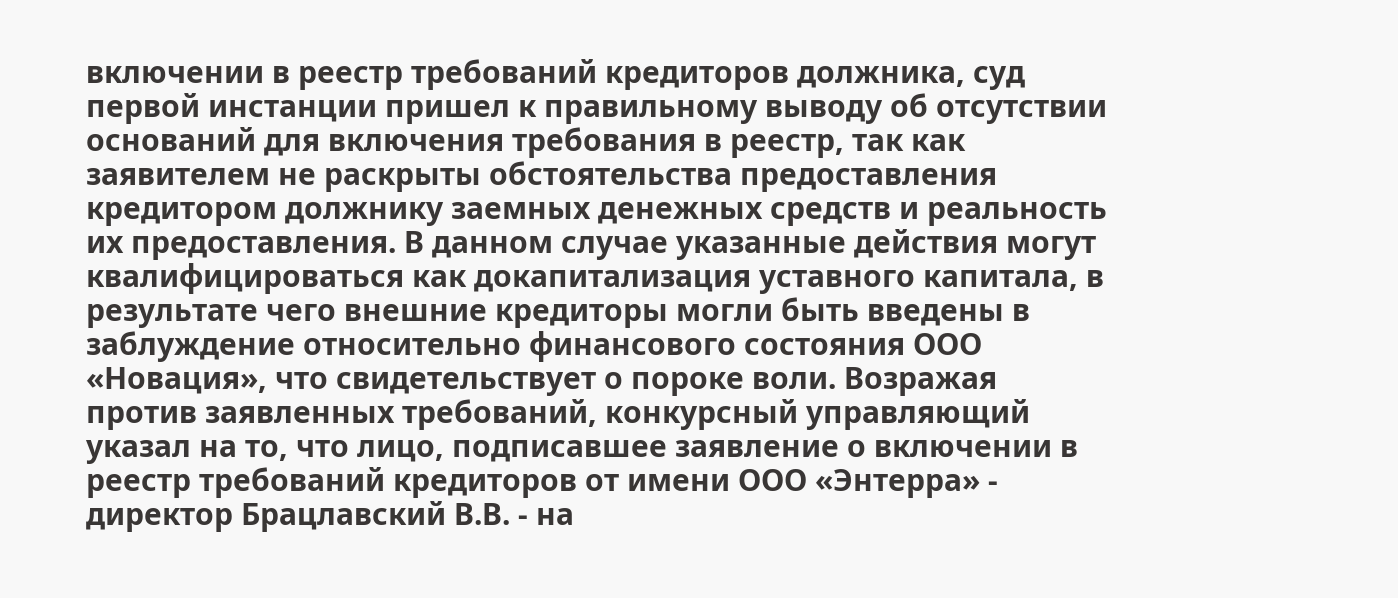включении в реестр требований кредиторов должника, суд первой инстанции пришел к правильному выводу об отсутствии оснований для включения требования в реестр, так как заявителем не раскрыты обстоятельства предоставления кредитором должнику заемных денежных средств и реальность их предоставления. В данном случае указанные действия могут квалифицироваться как докапитализация уставного капитала, в результате чего внешние кредиторы могли быть введены в заблуждение относительно финансового состояния ООО «Новация», что свидетельствует о пороке воли. Возражая против заявленных требований, конкурсный управляющий указал на то, что лицо, подписавшее заявление о включении в реестр требований кредиторов от имени ООО «Энтерра» - директор Брацлавский В.В. - на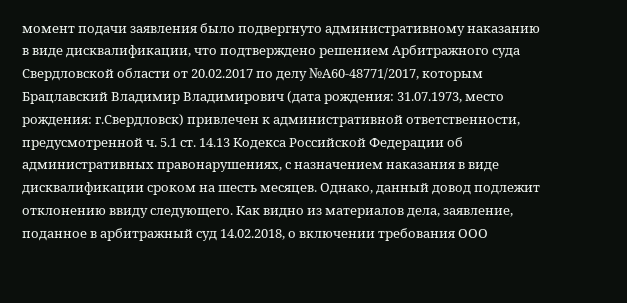момент подачи заявления было подвергнуто административному наказанию в виде дисквалификации, что подтверждено решением Арбитражного суда Свердловской области от 20.02.2017 по делу №А60-48771/2017, которым Брацлавский Владимир Владимирович (дата рождения: 31.07.1973, место рождения: г.Свердловск) привлечен к административной ответственности, предусмотренной ч. 5.1 ст. 14.13 Кодекса Российской Федерации об административных правонарушениях, с назначением наказания в виде дисквалификации сроком на шесть месяцев. Однако, данный довод подлежит отклонению ввиду следующего. Как видно из материалов дела, заявление, поданное в арбитражный суд 14.02.2018, о включении требования ООО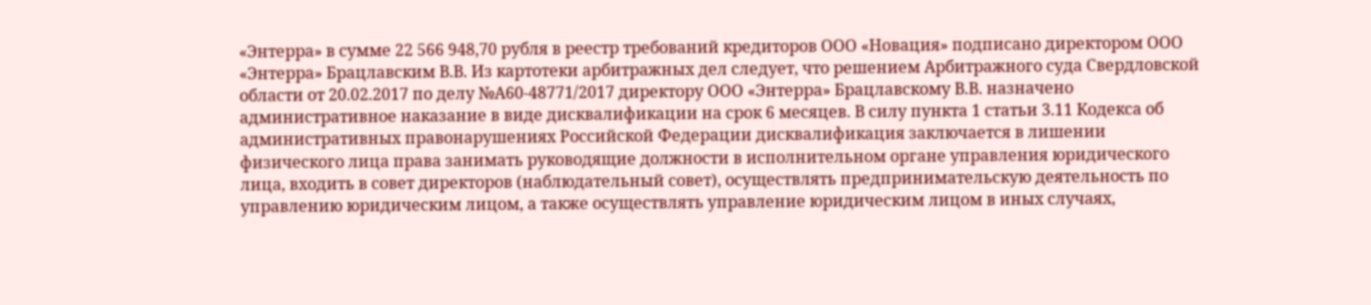«Энтерра» в сумме 22 566 948,70 рубля в реестр требований кредиторов ООО «Новация» подписано директором ООО «Энтерра» Брацлавским В.В. Из картотеки арбитражных дел следует, что решением Арбитражного суда Свердловской области от 20.02.2017 по делу №А60-48771/2017 директору ООО «Энтерра» Брацлавскому В.В. назначено административное наказание в виде дисквалификации на срок 6 месяцев. В силу пункта 1 статьи 3.11 Кодекса об административных правонарушениях Российской Федерации дисквалификация заключается в лишении физического лица права занимать руководящие должности в исполнительном органе управления юридического лица, входить в совет директоров (наблюдательный совет), осуществлять предпринимательскую деятельность по управлению юридическим лицом, а также осуществлять управление юридическим лицом в иных случаях,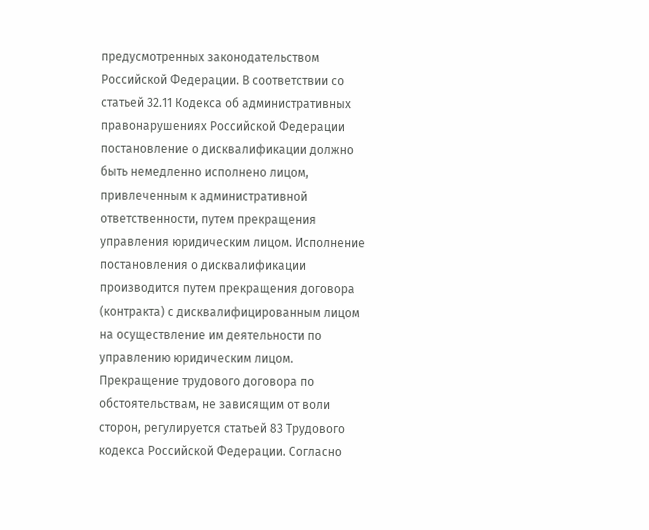предусмотренных законодательством Российской Федерации. В соответствии со статьей 32.11 Кодекса об административных правонарушениях Российской Федерации постановление о дисквалификации должно быть немедленно исполнено лицом, привлеченным к административной ответственности, путем прекращения управления юридическим лицом. Исполнение постановления о дисквалификации производится путем прекращения договора (контракта) с дисквалифицированным лицом на осуществление им деятельности по управлению юридическим лицом. Прекращение трудового договора по обстоятельствам, не зависящим от воли сторон, регулируется статьей 83 Трудового кодекса Российской Федерации. Согласно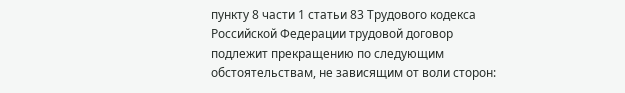пункту 8 части 1 статьи 83 Трудового кодекса Российской Федерации трудовой договор подлежит прекращению по следующим обстоятельствам, не зависящим от воли сторон: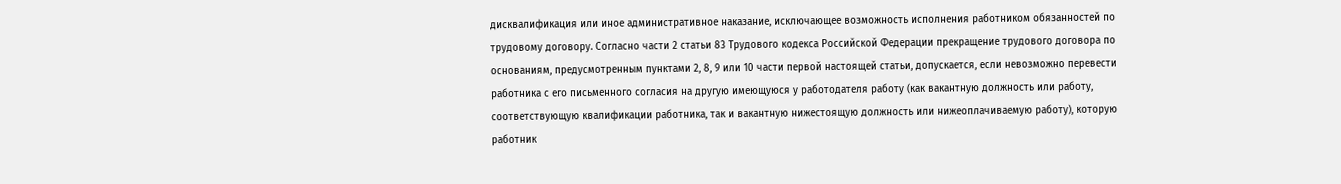дисквалификация или иное административное наказание, исключающее возможность исполнения работником обязанностей по трудовому договору. Согласно части 2 статьи 83 Трудового кодекса Российской Федерации прекращение трудового договора по основаниям, предусмотренным пунктами 2, 8, 9 или 10 части первой настоящей статьи, допускается, если невозможно перевести работника с его письменного согласия на другую имеющуюся у работодателя работу (как вакантную должность или работу, соответствующую квалификации работника, так и вакантную нижестоящую должность или нижеоплачиваемую работу), которую работник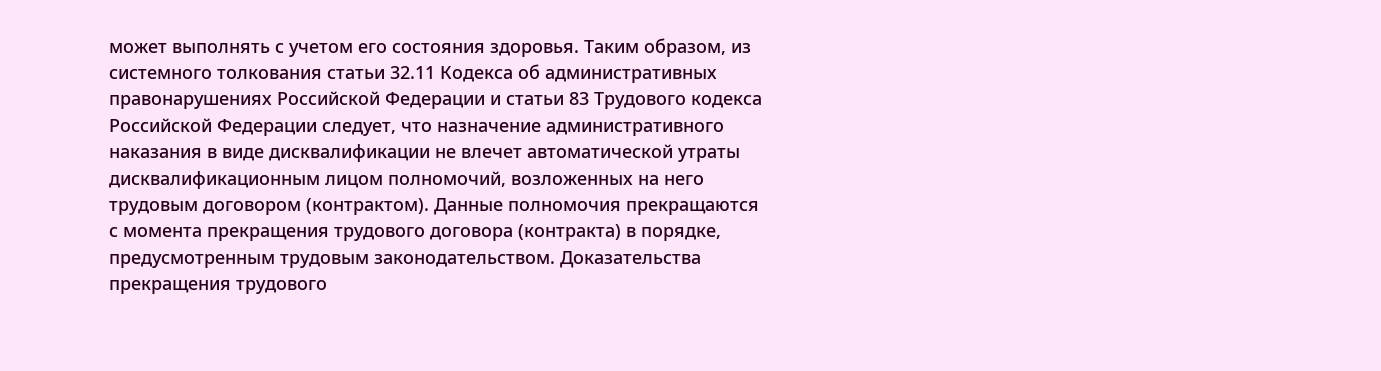может выполнять с учетом его состояния здоровья. Таким образом, из системного толкования статьи 32.11 Кодекса об административных правонарушениях Российской Федерации и статьи 83 Трудового кодекса Российской Федерации следует, что назначение административного наказания в виде дисквалификации не влечет автоматической утраты дисквалификационным лицом полномочий, возложенных на него трудовым договором (контрактом). Данные полномочия прекращаются с момента прекращения трудового договора (контракта) в порядке, предусмотренным трудовым законодательством. Доказательства прекращения трудового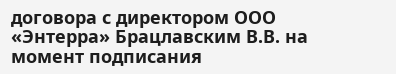договора с директором ООО «Энтерра» Брацлавским В.В. на момент подписания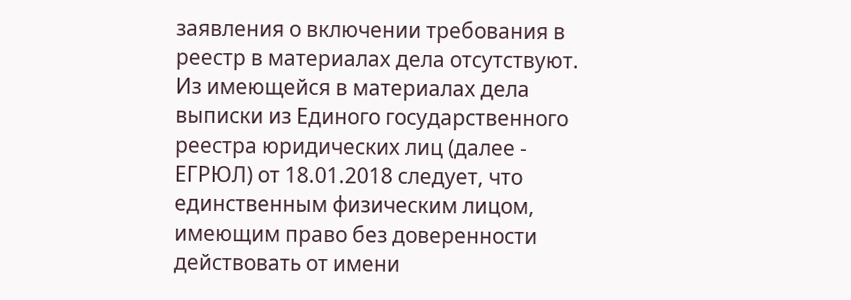заявления о включении требования в реестр в материалах дела отсутствуют. Из имеющейся в материалах дела выписки из Единого государственного реестра юридических лиц (далее - ЕГРЮЛ) от 18.01.2018 следует, что единственным физическим лицом, имеющим право без доверенности действовать от имени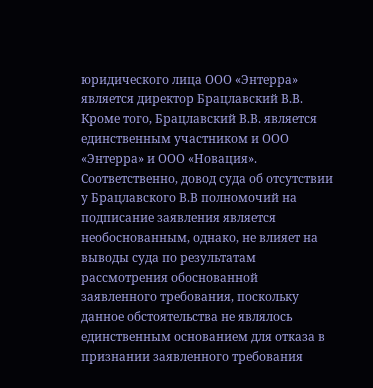юридического лица ООО «Энтерра» является директор Брацлавский В.В. Кроме того, Брацлавский В.В. является единственным участником и ООО «Энтерра» и ООО «Новация». Соответственно, довод суда об отсутствии у Брацлавского В.В полномочий на подписание заявления является необоснованным, однако, не влияет на выводы суда по результатам рассмотрения обоснованной заявленного требования, поскольку данное обстоятельства не являлось единственным основанием для отказа в признании заявленного требования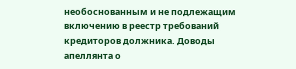необоснованным и не подлежащим включению в реестр требований кредиторов должника. Доводы апеллянта о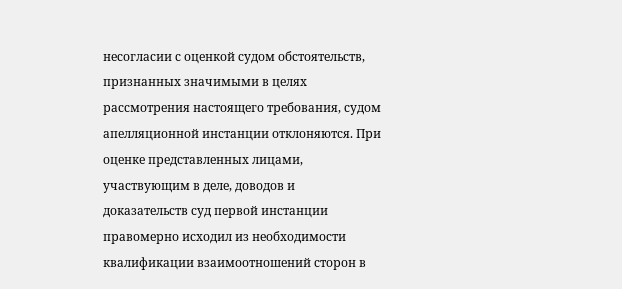несогласии с оценкой судом обстоятельств, признанных значимыми в целях рассмотрения настоящего требования, судом апелляционной инстанции отклоняются. При оценке представленных лицами, участвующим в деле, доводов и доказательств суд первой инстанции правомерно исходил из необходимости квалификации взаимоотношений сторон в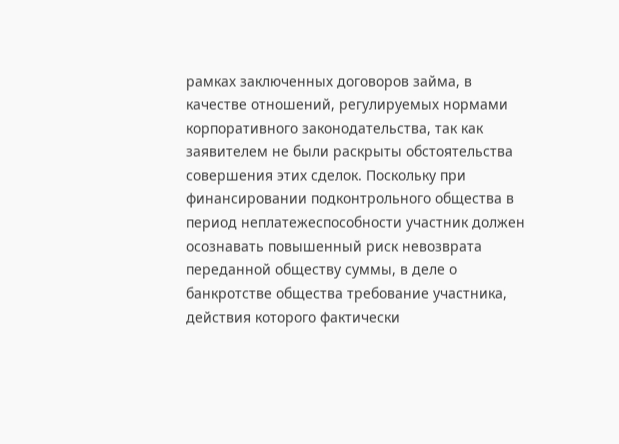рамках заключенных договоров займа, в качестве отношений, регулируемых нормами корпоративного законодательства, так как заявителем не были раскрыты обстоятельства совершения этих сделок. Поскольку при финансировании подконтрольного общества в период неплатежеспособности участник должен осознавать повышенный риск невозврата переданной обществу суммы, в деле о банкротстве общества требование участника, действия которого фактически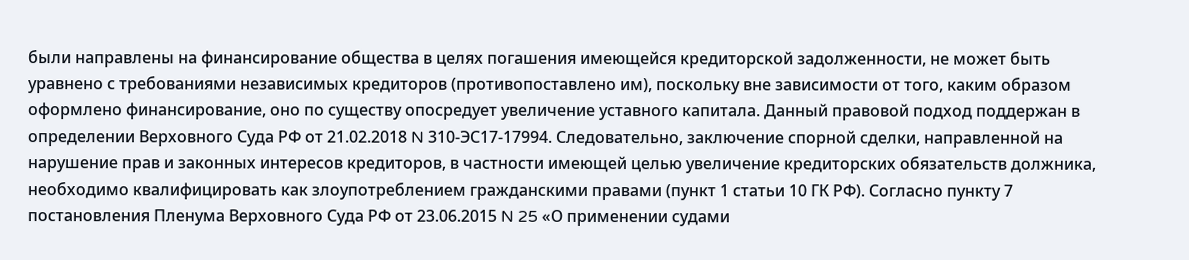были направлены на финансирование общества в целях погашения имеющейся кредиторской задолженности, не может быть уравнено с требованиями независимых кредиторов (противопоставлено им), поскольку вне зависимости от того, каким образом оформлено финансирование, оно по существу опосредует увеличение уставного капитала. Данный правовой подход поддержан в определении Верховного Суда РФ от 21.02.2018 N 310-ЭС17-17994. Следовательно, заключение спорной сделки, направленной на нарушение прав и законных интересов кредиторов, в частности имеющей целью увеличение кредиторских обязательств должника, необходимо квалифицировать как злоупотреблением гражданскими правами (пункт 1 статьи 10 ГК РФ). Согласно пункту 7 постановления Пленума Верховного Суда РФ от 23.06.2015 N 25 «О применении судами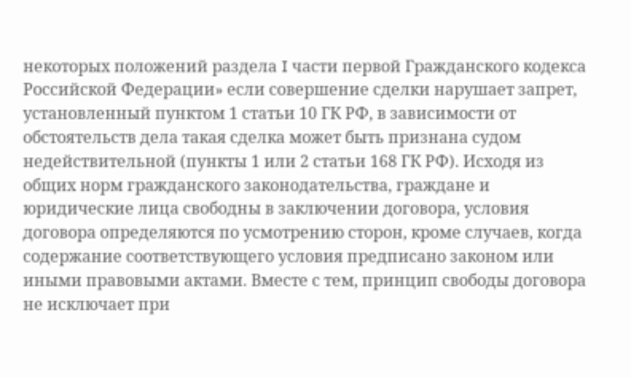некоторых положений раздела I части первой Гражданского кодекса Российской Федерации» если совершение сделки нарушает запрет, установленный пунктом 1 статьи 10 ГК РФ, в зависимости от обстоятельств дела такая сделка может быть признана судом недействительной (пункты 1 или 2 статьи 168 ГК РФ). Исходя из общих норм гражданского законодательства, граждане и юридические лица свободны в заключении договора, условия договора определяются по усмотрению сторон, кроме случаев, когда содержание соответствующего условия предписано законом или иными правовыми актами. Вместе с тем, принцип свободы договора не исключает при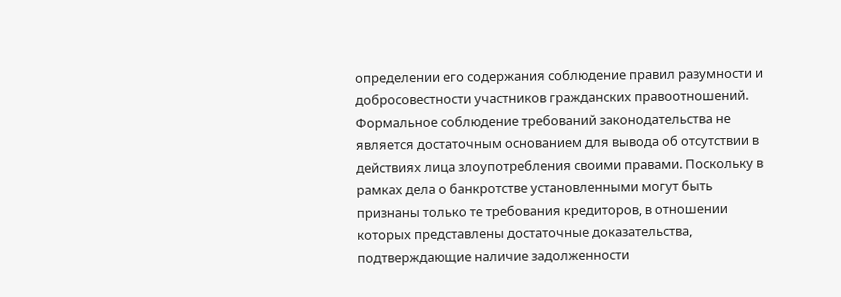определении его содержания соблюдение правил разумности и добросовестности участников гражданских правоотношений. Формальное соблюдение требований законодательства не является достаточным основанием для вывода об отсутствии в действиях лица злоупотребления своими правами. Поскольку в рамках дела о банкротстве установленными могут быть признаны только те требования кредиторов, в отношении которых представлены достаточные доказательства, подтверждающие наличие задолженности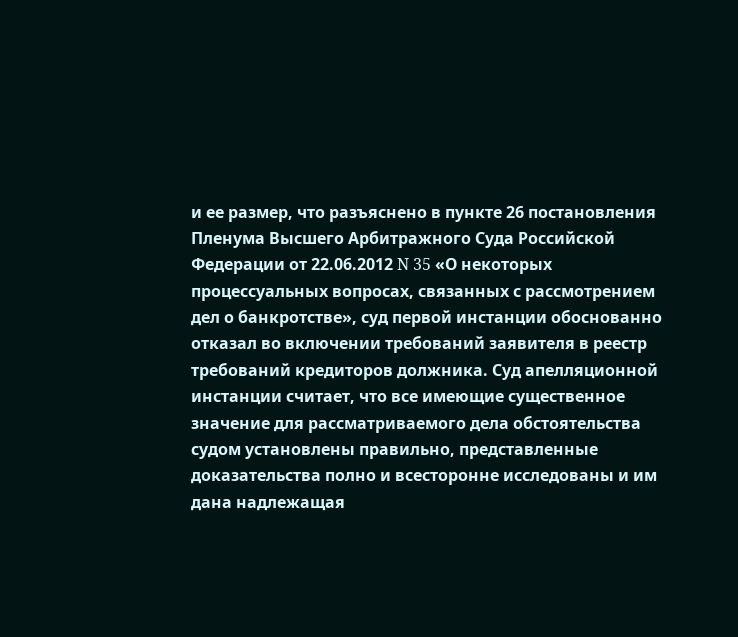и ее размер, что разъяснено в пункте 26 постановления Пленума Высшего Арбитражного Суда Российской Федерации от 22.06.2012 N 35 «О некоторых процессуальных вопросах, связанных с рассмотрением дел о банкротстве», суд первой инстанции обоснованно отказал во включении требований заявителя в реестр требований кредиторов должника. Суд апелляционной инстанции считает, что все имеющие существенное значение для рассматриваемого дела обстоятельства судом установлены правильно, представленные доказательства полно и всесторонне исследованы и им дана надлежащая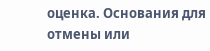оценка. Основания для отмены или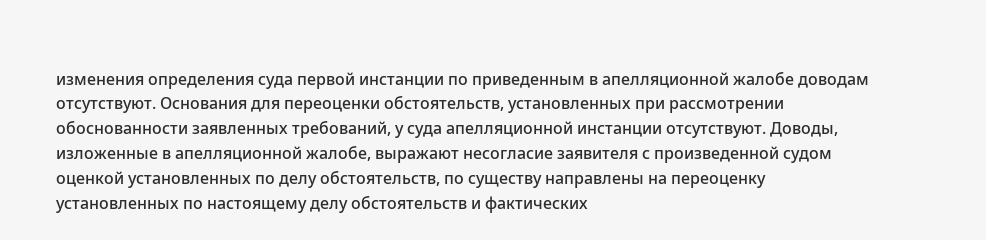изменения определения суда первой инстанции по приведенным в апелляционной жалобе доводам отсутствуют. Основания для переоценки обстоятельств, установленных при рассмотрении обоснованности заявленных требований, у суда апелляционной инстанции отсутствуют. Доводы, изложенные в апелляционной жалобе, выражают несогласие заявителя с произведенной судом оценкой установленных по делу обстоятельств, по существу направлены на переоценку установленных по настоящему делу обстоятельств и фактических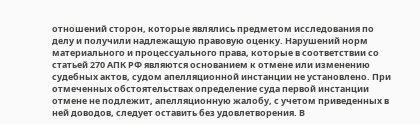отношений сторон, которые являлись предметом исследования по делу и получили надлежащую правовую оценку. Нарушений норм материального и процессуального права, которые в соответствии со статьей 270 АПК РФ являются основанием к отмене или изменению судебных актов, судом апелляционной инстанции не установлено. При отмеченных обстоятельствах определение суда первой инстанции отмене не подлежит, апелляционную жалобу, с учетом приведенных в ней доводов, следует оставить без удовлетворения. В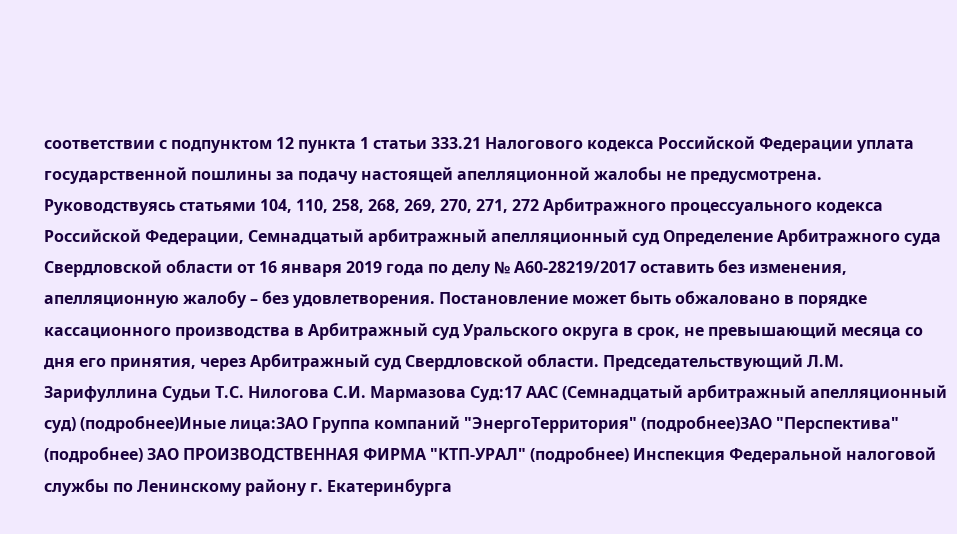соответствии с подпунктом 12 пункта 1 статьи 333.21 Налогового кодекса Российской Федерации уплата государственной пошлины за подачу настоящей апелляционной жалобы не предусмотрена. Руководствуясь статьями 104, 110, 258, 268, 269, 270, 271, 272 Арбитражного процессуального кодекса Российской Федерации, Семнадцатый арбитражный апелляционный суд Определение Арбитражного суда Свердловской области от 16 января 2019 года по делу № А60-28219/2017 оставить без изменения, апелляционную жалобу – без удовлетворения. Постановление может быть обжаловано в порядке кассационного производства в Арбитражный суд Уральского округа в срок, не превышающий месяца со дня его принятия, через Арбитражный суд Свердловской области. Председательствующий Л.М. Зарифуллина Судьи Т.С. Нилогова С.И. Мармазова Суд:17 ААС (Семнадцатый арбитражный апелляционный суд) (подробнее)Иные лица:ЗАО Группа компаний "ЭнергоТерритория" (подробнее)ЗАО "Перспектива" (подробнее) ЗАО ПРОИЗВОДСТВЕННАЯ ФИРМА "КТП-УРАЛ" (подробнее) Инспекция Федеральной налоговой службы по Ленинскому району г. Екатеринбурга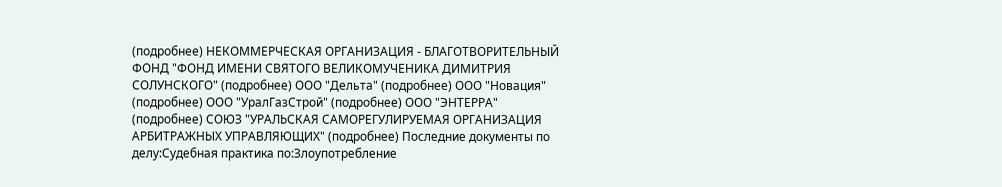(подробнее) НЕКОММЕРЧЕСКАЯ ОРГАНИЗАЦИЯ - БЛАГОТВОРИТЕЛЬНЫЙ ФОНД "ФОНД ИМЕНИ СВЯТОГО ВЕЛИКОМУЧЕНИКА ДИМИТРИЯ СОЛУНСКОГО" (подробнее) ООО "Дельта" (подробнее) ООО "Новация" (подробнее) ООО "УралГазСтрой" (подробнее) ООО "ЭНТЕРРА" (подробнее) СОЮЗ "УРАЛЬСКАЯ САМОРЕГУЛИРУЕМАЯ ОРГАНИЗАЦИЯ АРБИТРАЖНЫХ УПРАВЛЯЮЩИХ" (подробнее) Последние документы по делу:Судебная практика по:Злоупотребление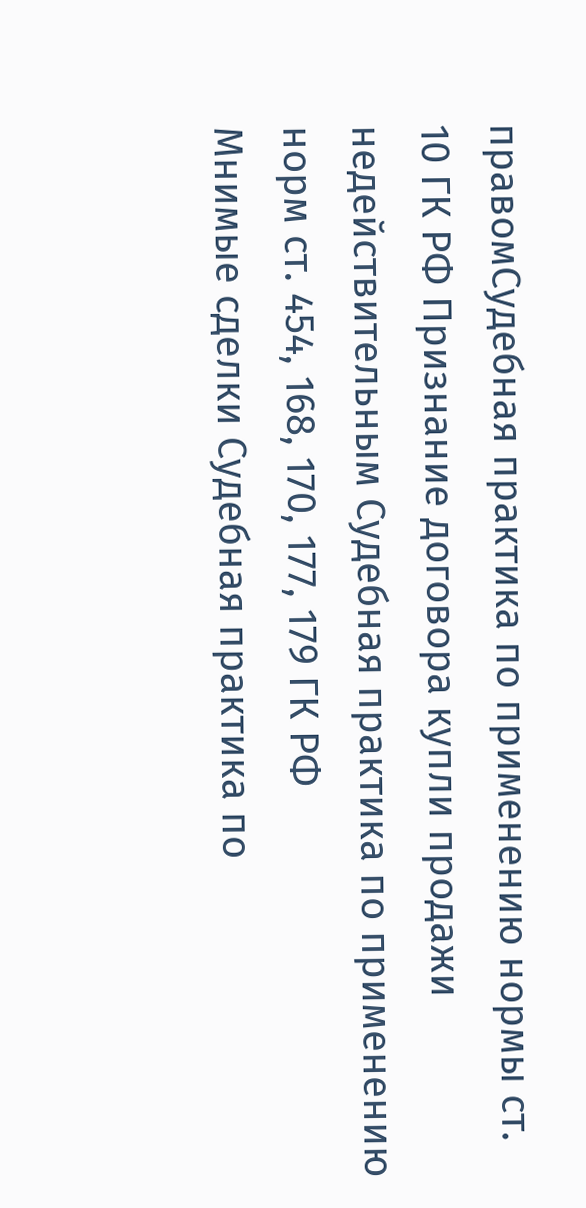правомСудебная практика по применению нормы ст. 10 ГК РФ Признание договора купли продажи недействительным Судебная практика по применению норм ст. 454, 168, 170, 177, 179 ГК РФ
Мнимые сделки Судебная практика по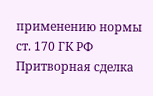применению нормы ст. 170 ГК РФ Притворная сделка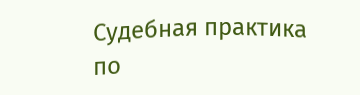Судебная практика по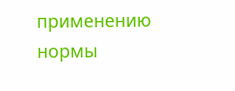применению нормы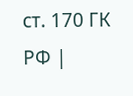ст. 170 ГК РФ |